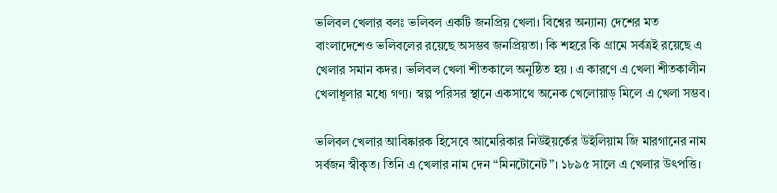ভলিবল খেলার বলঃ ভলিবল একটি জনপ্রিয় খেলা। বিশ্বের অন্যান্য দেশের মত বাংলাদেশেও ভলিবলের রয়েছে অসম্ভব জনপ্রিয়তা। কি শহরে কি গ্রামে সর্বত্রই রয়েছে এ খেলার সমান কদর। ভলিবল খেলা শীতকালে অনুষ্ঠিত হয় । এ কারণে এ খেলা শীতকালীন খেলাধূলার মধ্যে গণ্য। স্বল্প পরিসর স্থানে একসাথে অনেক খেলোয়াড় মিলে এ খেলা সম্ভব।

ভলিবল খেলার আবিষ্কারক হিসেবে আমেরিকার নিউইয়র্কের উইলিয়াম জি মারগানের নাম সর্বজন স্বীকৃত। তিনি এ খেলার নাম দেন “মিনটোনেট”। ১৮৯৫ সালে এ খেলার উৎপত্তি।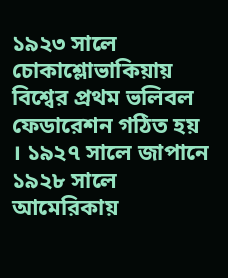১৯২৩ সালে চোকাশ্লোভাকিয়ায় বিশ্বের প্রথম ভলিবল ফেডারেশন গঠিত হয় । ১৯২৭ সালে জাপানে ১৯২৮ সালে আমেরিকায়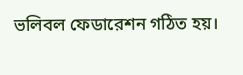ভলিবল ফেডারেশন গঠিত হয়।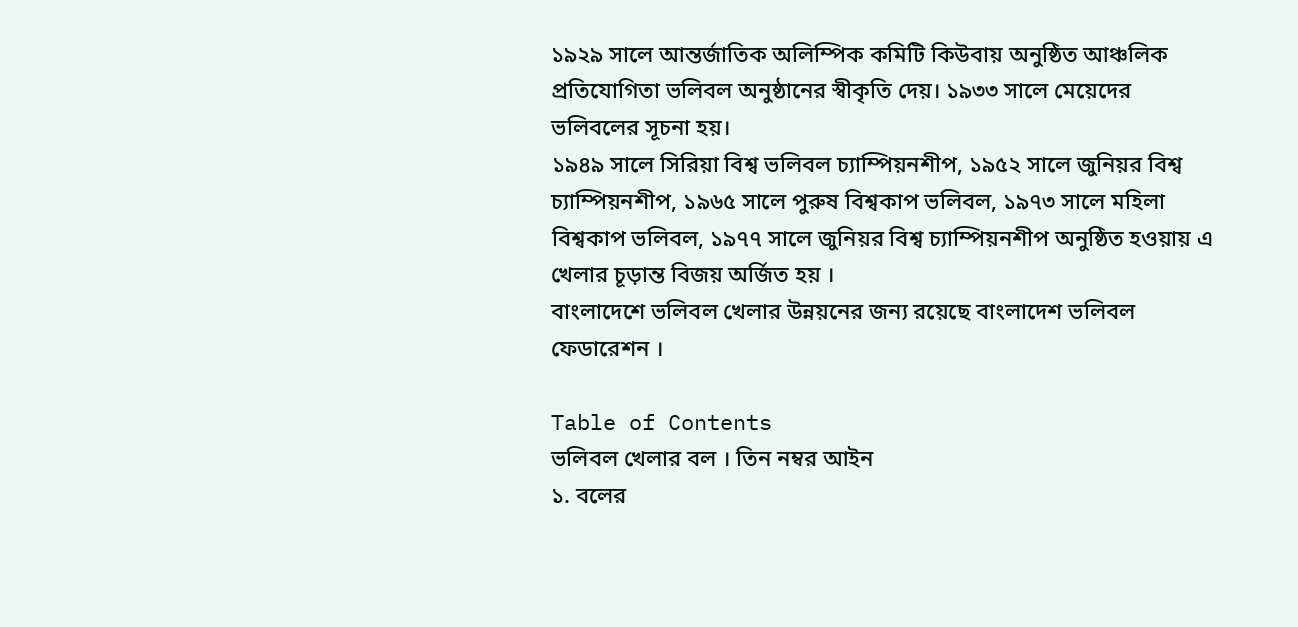১৯২৯ সালে আন্তর্জাতিক অলিম্পিক কমিটি কিউবায় অনুষ্ঠিত আঞ্চলিক প্রতিযোগিতা ভলিবল অনুষ্ঠানের স্বীকৃতি দেয়। ১৯৩৩ সালে মেয়েদের ভলিবলের সূচনা হয়।
১৯৪৯ সালে সিরিয়া বিশ্ব ভলিবল চ্যাম্পিয়নশীপ, ১৯৫২ সালে জুনিয়র বিশ্ব চ্যাম্পিয়নশীপ, ১৯৬৫ সালে পুরুষ বিশ্বকাপ ভলিবল, ১৯৭৩ সালে মহিলা বিশ্বকাপ ভলিবল, ১৯৭৭ সালে জুনিয়র বিশ্ব চ্যাম্পিয়নশীপ অনুষ্ঠিত হওয়ায় এ খেলার চূড়ান্ত বিজয় অর্জিত হয় ।
বাংলাদেশে ভলিবল খেলার উন্নয়নের জন্য রয়েছে বাংলাদেশ ভলিবল ফেডারেশন ।

Table of Contents
ভলিবল খেলার বল । তিন নম্বর আইন
১. বলের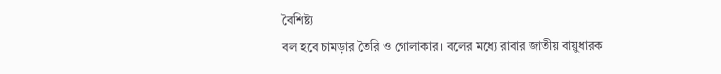বৈশিষ্ট্য
বল হবে চামড়ার তৈরি ও গোলাকার। বলের মধ্যে রাবার জাতীয় বায়ুধারক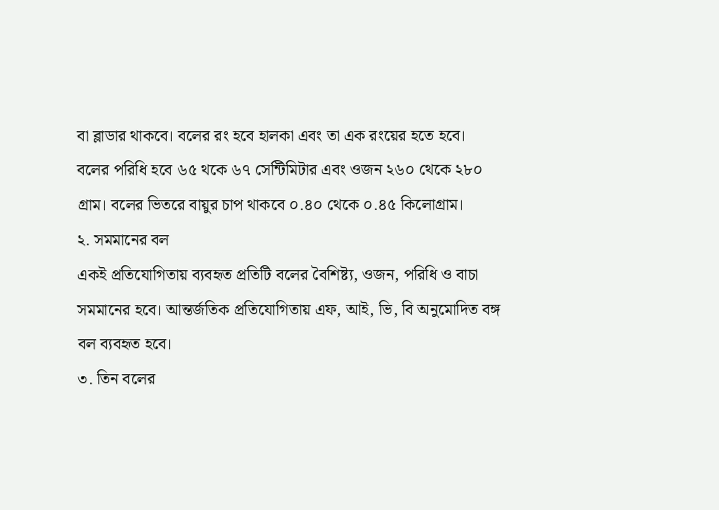বা ব্লাডার থাকবে। বলের রং হবে হালকা এবং তা এক রংয়ের হতে হবে। বলের পরিধি হবে ৬৫ থকে ৬৭ সেন্টিমিটার এবং ওজন ২৬০ থেকে ২৮০ গ্রাম। বলের ভিতরে বায়ুর চাপ থাকবে ০.৪০ থেকে ০.৪৫ কিলোগ্রাম।
২. সমমানের বল
একই প্রতিযোগিতায় ব্যবহৃত প্রতিটি বলের বৈশিষ্ট্য, ওজন, পরিধি ও বাচা সমমানের হবে। আন্তর্জতিক প্রতিযোগিতায় এফ, আই, ভি, বি অনুমোদিত বঙ্গ বল ব্যবহৃত হবে।
৩. তিন বলের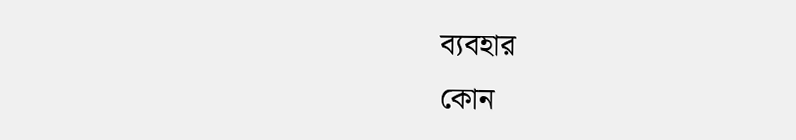ব্যবহার
কোন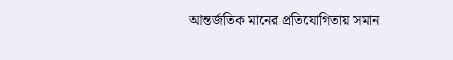আন্তর্জতিক মানের প্রতিযোগিতায় সমান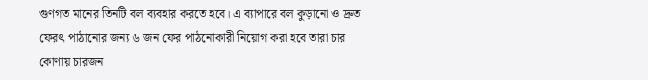গুণগত মানের তিনটি বল ব্যবহার করতে হবে। এ ব্যাপারে বল কুড়ানো ও দ্রুত ফেরৎ পাঠানোর জন্য ৬ জন ফের পাঠনোকারী নিয়োগ করা হবে তারা চার কোণায় চারজন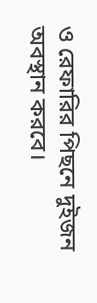ও রেফারির পিছনে দুইজন অবস্থান করবে।